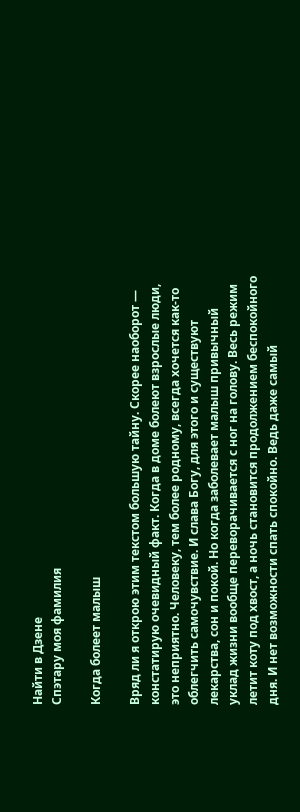Найти в Дзене
Спэтару моя фамилия

Когда болеет малыш

Вряд ли я открою этим текстом большую тайну. Скорее наоборот — констатирую очевидный факт. Когда в доме болеют взрослые люди, это неприятно. Человеку, тем более родному, всегда хочется как-то облегчить самочувствие. И слава Богу, для этого и существуют лекарства, сон и покой. Но когда заболевает малыш привычный уклад жизни вообще переворачивается с ног на голову. Весь режим летит коту под хвост, а ночь становится продолжением беспокойного дня. И нет возможности спать спокойно. Ведь даже самый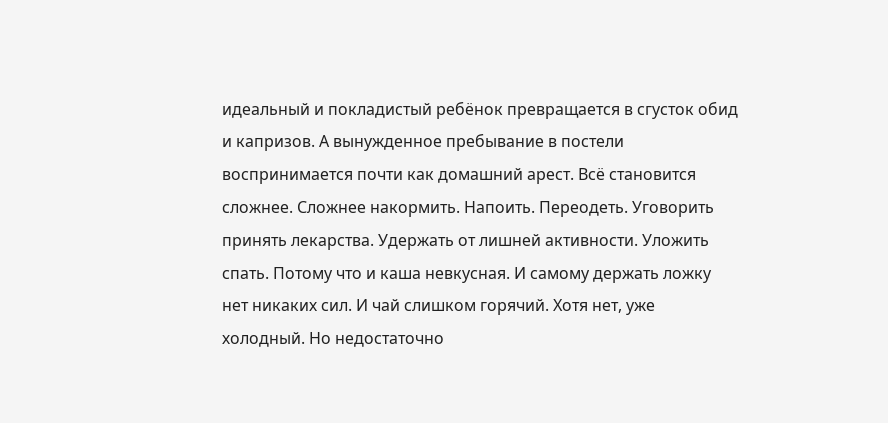идеальный и покладистый ребёнок превращается в сгусток обид и капризов. А вынужденное пребывание в постели воспринимается почти как домашний арест. Всё становится сложнее. Сложнее накормить. Напоить. Переодеть. Уговорить принять лекарства. Удержать от лишней активности. Уложить спать. Потому что и каша невкусная. И самому держать ложку нет никаких сил. И чай слишком горячий. Хотя нет, уже холодный. Но недостаточно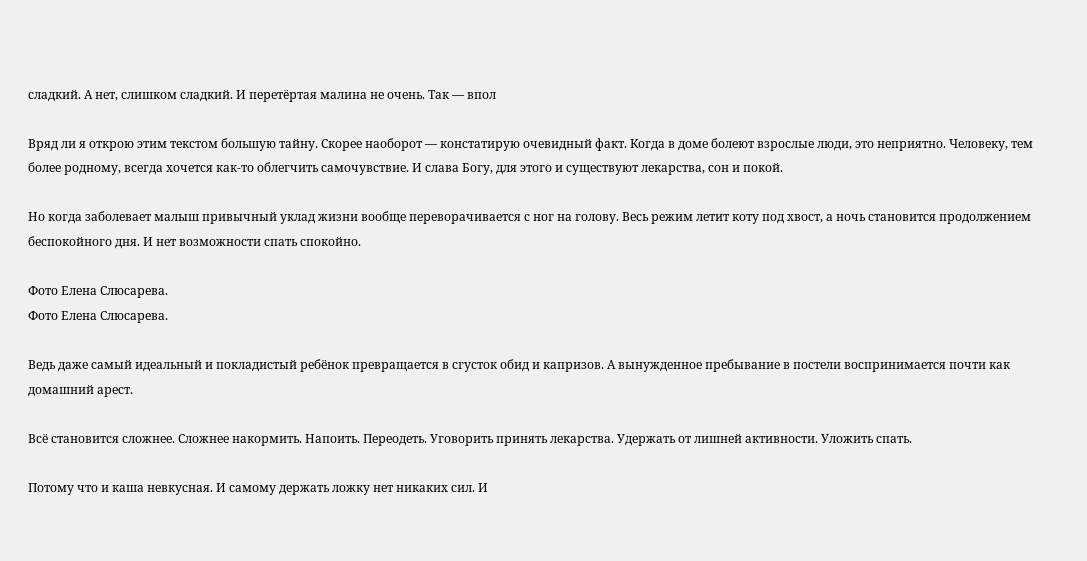сладкий. А нет, слишком сладкий. И перетëртая малина не очень. Так — впол

Вряд ли я открою этим текстом большую тайну. Скорее наоборот — констатирую очевидный факт. Когда в доме болеют взрослые люди, это неприятно. Человеку, тем более родному, всегда хочется как-то облегчить самочувствие. И слава Богу, для этого и существуют лекарства, сон и покой.

Но когда заболевает малыш привычный уклад жизни вообще переворачивается с ног на голову. Весь режим летит коту под хвост, а ночь становится продолжением беспокойного дня. И нет возможности спать спокойно.

Фото Елена Слюсарева.
Фото Елена Слюсарева.

Ведь даже самый идеальный и покладистый ребёнок превращается в сгусток обид и капризов. А вынужденное пребывание в постели воспринимается почти как домашний арест.

Всё становится сложнее. Сложнее накормить. Напоить. Переодеть. Уговорить принять лекарства. Удержать от лишней активности. Уложить спать.

Потому что и каша невкусная. И самому держать ложку нет никаких сил. И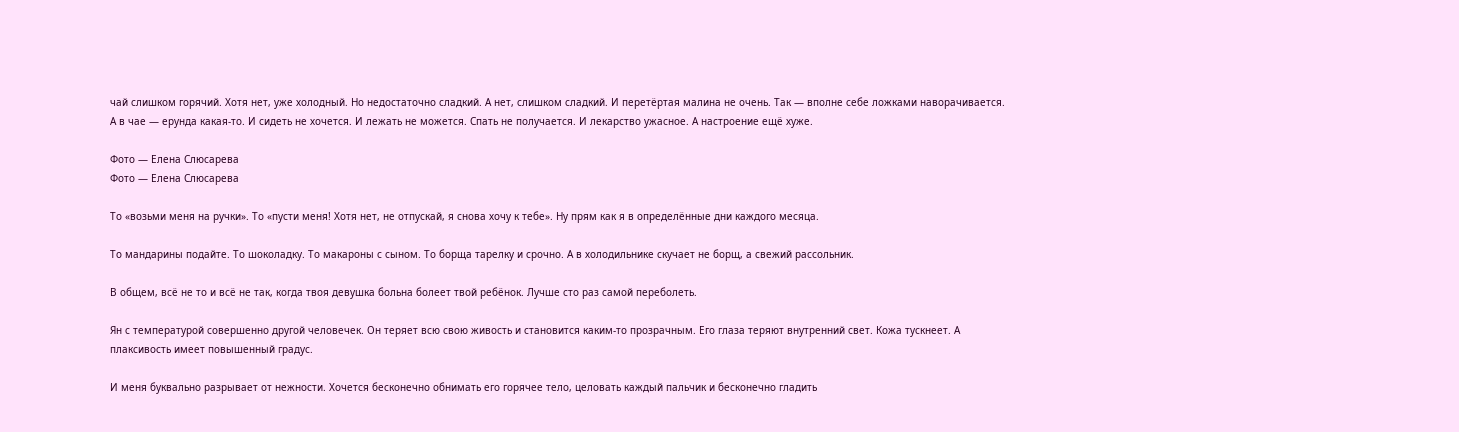чай слишком горячий. Хотя нет, уже холодный. Но недостаточно сладкий. А нет, слишком сладкий. И перетëртая малина не очень. Так — вполне себе ложками наворачивается. А в чае — ерунда какая-то. И сидеть не хочется. И лежать не можется. Спать не получается. И лекарство ужасное. А настроение ещё хуже.

Фото — Елена Слюсарева
Фото — Елена Слюсарева

То «возьми меня на ручки». То «пусти меня! Хотя нет, не отпускай, я снова хочу к тебе». Ну прям как я в определённые дни каждого месяца.

То мандарины подайте. То шоколадку. То макароны с сыном. То борща тарелку и срочно. А в холодильнике скучает не борщ, а свежий рассольник.

В общем, всё не то и всё не так, когда твоя девушка больна болеет твой ребёнок. Лучше сто раз самой переболеть.

Ян с температурой совершенно другой человечек. Он теряет всю свою живость и становится каким-то прозрачным. Его глаза теряют внутренний свет. Кожа тускнеет. А плаксивость имеет повышенный градус.

И меня буквально разрывает от нежности. Хочется бесконечно обнимать его горячее тело, целовать каждый пальчик и бесконечно гладить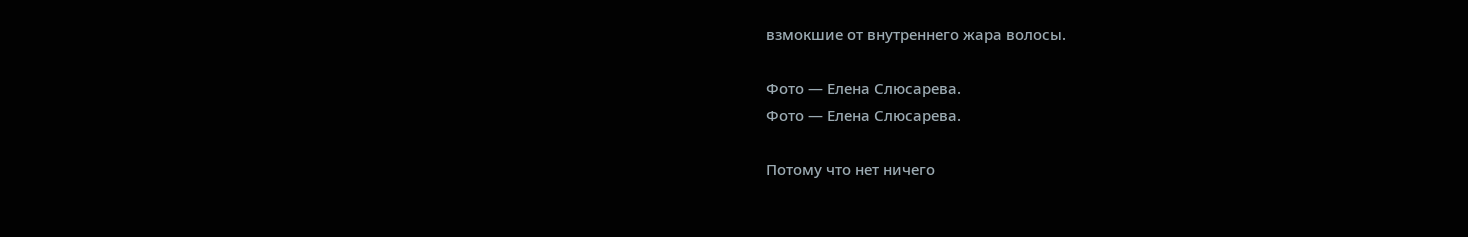взмокшие от внутреннего жара волосы.

Фото — Елена Слюсарева.
Фото — Елена Слюсарева.

Потому что нет ничего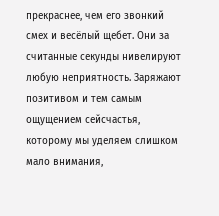прекраснее, чем его звонкий смех и весёлый щебет. Они за считанные секунды нивелируют любую неприятность. Заряжают позитивом и тем самым ощущением сейсчастья, которому мы уделяем слишком мало внимания,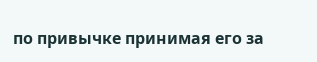по привычке принимая его за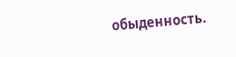обыденность.